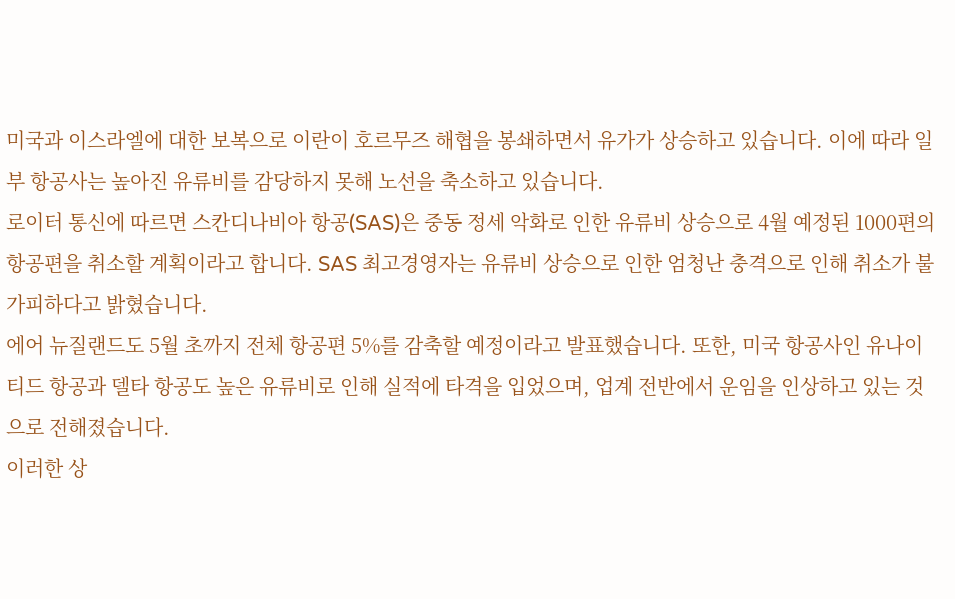미국과 이스라엘에 대한 보복으로 이란이 호르무즈 해협을 봉쇄하면서 유가가 상승하고 있습니다. 이에 따라 일부 항공사는 높아진 유류비를 감당하지 못해 노선을 축소하고 있습니다.
로이터 통신에 따르면 스칸디나비아 항공(SAS)은 중동 정세 악화로 인한 유류비 상승으로 4월 예정된 1000편의 항공편을 취소할 계획이라고 합니다. SAS 최고경영자는 유류비 상승으로 인한 엄청난 충격으로 인해 취소가 불가피하다고 밝혔습니다.
에어 뉴질랜드도 5월 초까지 전체 항공편 5%를 감축할 예정이라고 발표했습니다. 또한, 미국 항공사인 유나이티드 항공과 델타 항공도 높은 유류비로 인해 실적에 타격을 입었으며, 업계 전반에서 운임을 인상하고 있는 것으로 전해졌습니다.
이러한 상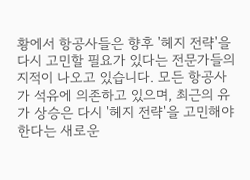황에서 항공사들은 향후 '헤지 전략'을 다시 고민할 필요가 있다는 전문가들의 지적이 나오고 있습니다. 모든 항공사가 석유에 의존하고 있으며, 최근의 유가 상승은 다시 '헤지 전략'을 고민해야 한다는 새로운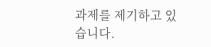과제를 제기하고 있습니다.